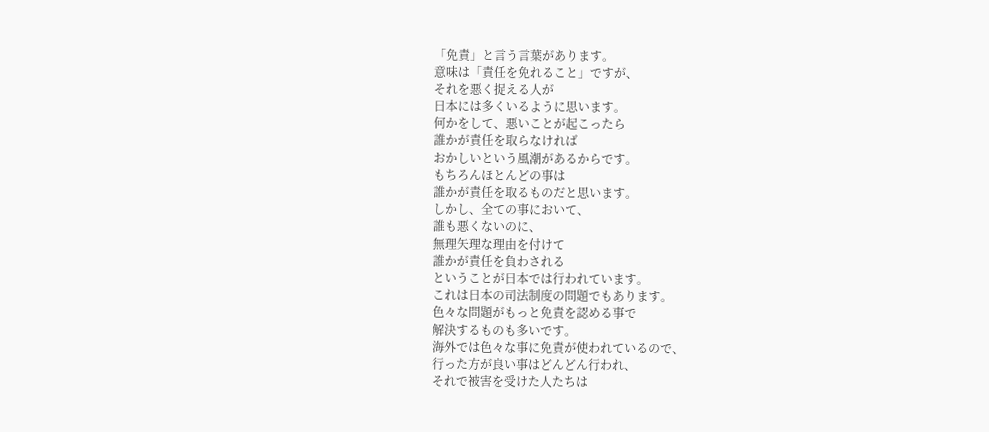「免責」と言う言葉があります。
意味は「責任を免れること」ですが、
それを悪く捉える人が
日本には多くいるように思います。
何かをして、悪いことが起こったら
誰かが責任を取らなければ
おかしいという風潮があるからです。
もちろんほとんどの事は
誰かが責任を取るものだと思います。
しかし、全ての事において、
誰も悪くないのに、
無理矢理な理由を付けて
誰かが責任を負わされる
ということが日本では行われています。
これは日本の司法制度の問題でもあります。
色々な問題がもっと免責を認める事で
解決するものも多いです。
海外では色々な事に免責が使われているので、
行った方が良い事はどんどん行われ、
それで被害を受けた人たちは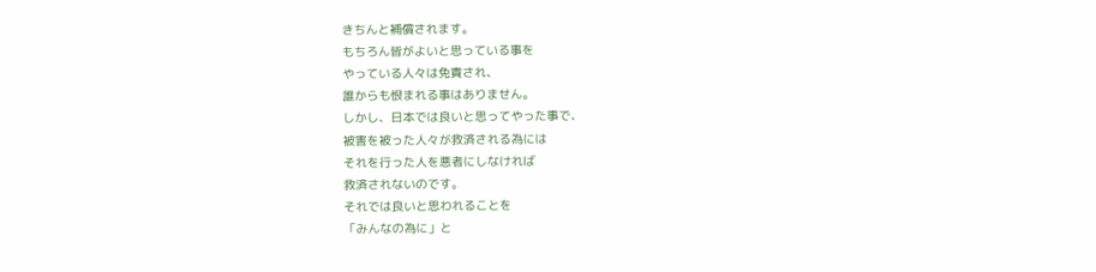きちんと補償されます。
もちろん皆がよいと思っている事を
やっている人々は免責され、
誰からも恨まれる事はありません。
しかし、日本では良いと思ってやった事で、
被害を被った人々が救済される為には
それを行った人を悪者にしなければ
救済されないのです。
それでは良いと思われることを
「みんなの為に」と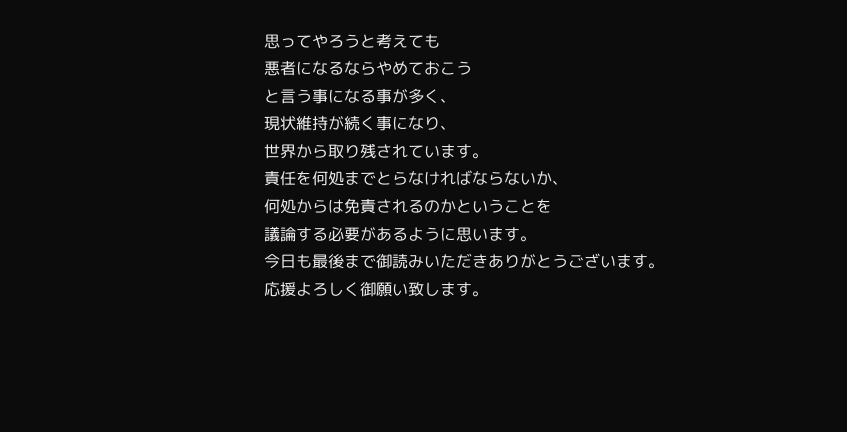思ってやろうと考えても
悪者になるならやめておこう
と言う事になる事が多く、
現状維持が続く事になり、
世界から取り残されています。
責任を何処までとらなければならないか、
何処からは免責されるのかということを
議論する必要があるように思います。
今日も最後まで御読みいただきありがとうございます。
応援よろしく御願い致します。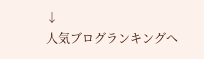↓
人気ブログランキングへ